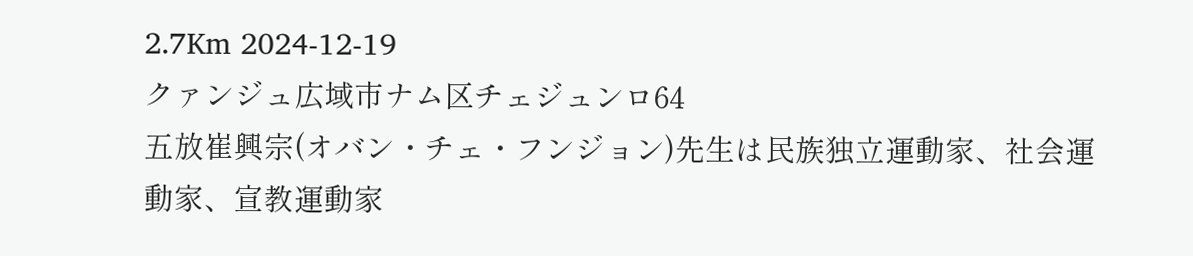2.7Km 2024-12-19
クァンジュ広域市ナム区チェジュンロ64
五放崔興宗(オバン・チェ・フンジョン)先生は民族独立運動家、社会運動家、宣教運動家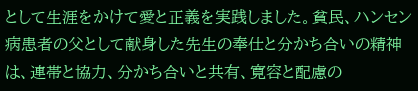として生涯をかけて愛と正義を実践しました。貧民、ハンセン病患者の父として献身した先生の奉仕と分かち合いの精神は、連帯と協力、分かち合いと共有、寛容と配慮の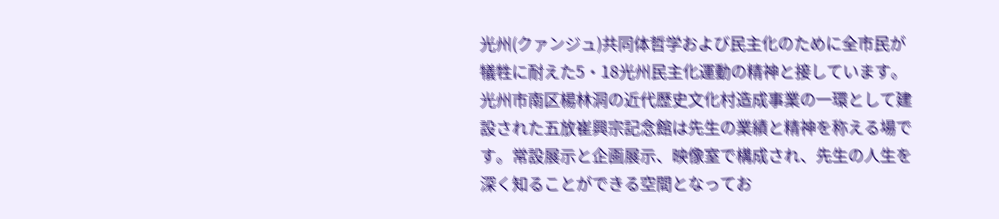光州(クァンジュ)共同体哲学および民主化のために全市民が犠牲に耐えた5・18光州民主化運動の精神と接しています。光州市南区楊林洞の近代歴史文化村造成事業の一環として建設された五放崔興宗記念館は先生の業績と精神を称える場です。常設展示と企画展示、映像室で構成され、先生の人生を深く知ることができる空間となってお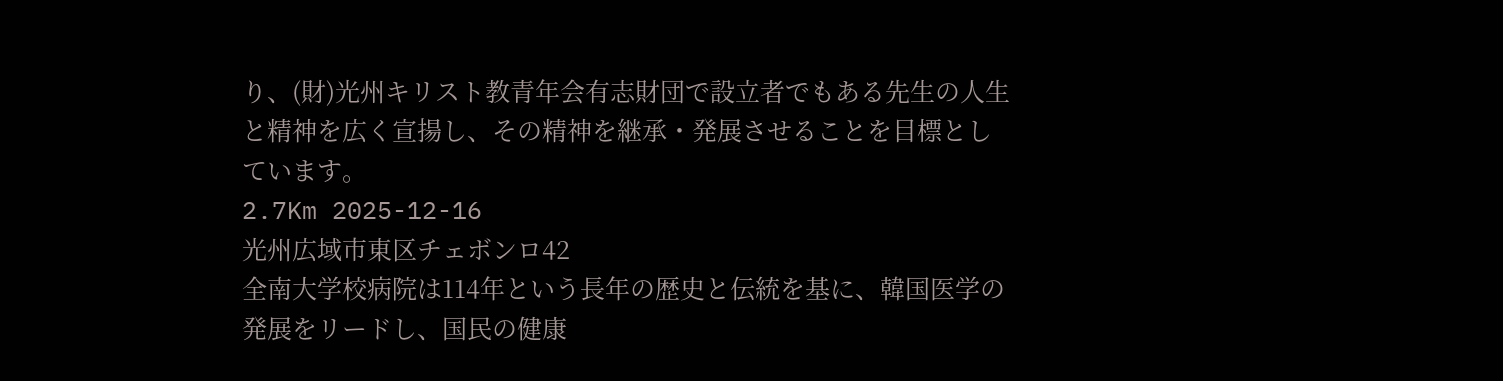り、(財)光州キリスト教青年会有志財団で設立者でもある先生の人生と精神を広く宣揚し、その精神を継承・発展させることを目標としています。
2.7Km 2025-12-16
光州広域市東区チェボンロ42
全南大学校病院は114年という長年の歴史と伝統を基に、韓国医学の発展をリードし、国民の健康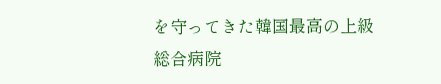を守ってきた韓国最高の上級総合病院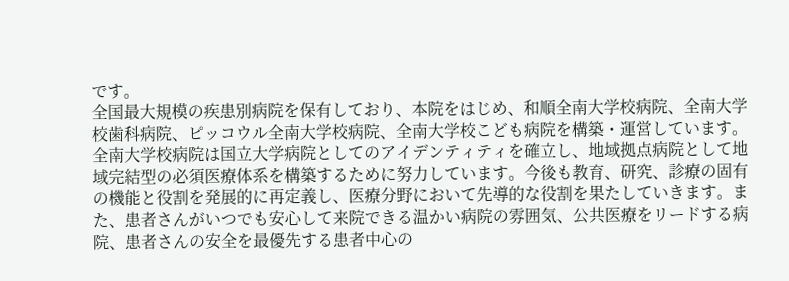です。
全国最大規模の疾患別病院を保有しており、本院をはじめ、和順全南大学校病院、全南大学校歯科病院、ピッコウル全南大学校病院、全南大学校こども病院を構築・運営しています。
全南大学校病院は国立大学病院としてのアイデンティティを確立し、地域拠点病院として地域完結型の必須医療体系を構築するために努力しています。今後も教育、研究、診療の固有の機能と役割を発展的に再定義し、医療分野において先導的な役割を果たしていきます。また、患者さんがいつでも安心して来院できる温かい病院の雰囲気、公共医療をリードする病院、患者さんの安全を最優先する患者中心の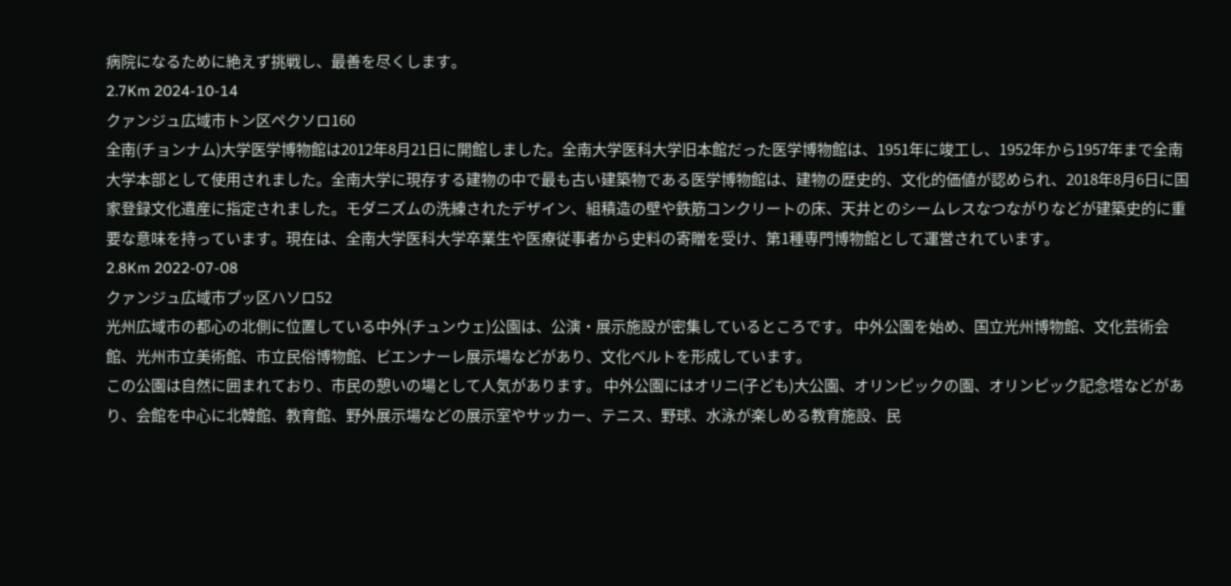病院になるために絶えず挑戦し、最善を尽くします。
2.7Km 2024-10-14
クァンジュ広域市トン区ペクソロ160
全南(チョンナム)大学医学博物館は2012年8月21日に開館しました。全南大学医科大学旧本館だった医学博物館は、1951年に竣工し、1952年から1957年まで全南大学本部として使用されました。全南大学に現存する建物の中で最も古い建築物である医学博物館は、建物の歴史的、文化的価値が認められ、2018年8月6日に国家登録文化遺産に指定されました。モダニズムの洗練されたデザイン、組積造の壁や鉄筋コンクリートの床、天井とのシームレスなつながりなどが建築史的に重要な意味を持っています。現在は、全南大学医科大学卒業生や医療従事者から史料の寄贈を受け、第1種専門博物館として運営されています。
2.8Km 2022-07-08
クァンジュ広域市プッ区ハソロ52
光州広域市の都心の北側に位置している中外(チュンウェ)公園は、公演・展示施設が密集しているところです。 中外公園を始め、国立光州博物館、文化芸術会館、光州市立美術館、市立民俗博物館、ビエンナーレ展示場などがあり、文化ベルトを形成しています。
この公園は自然に囲まれており、市民の憩いの場として人気があります。 中外公園にはオリニ(子ども)大公園、オリンピックの園、オリンピック記念塔などがあり、会館を中心に北韓館、教育館、野外展示場などの展示室やサッカー、テニス、野球、水泳が楽しめる教育施設、民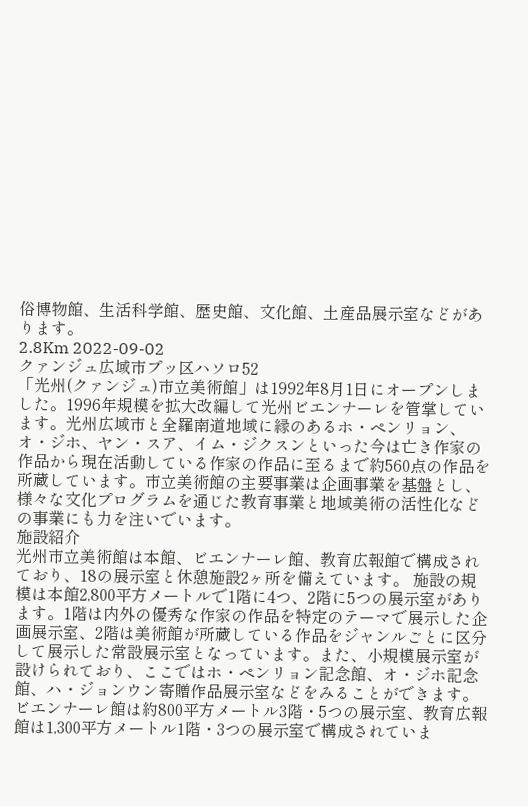俗博物館、生活科学館、歴史館、文化館、土産品展示室などがあります。
2.8Km 2022-09-02
クァンジュ広域市プッ区ハソロ52
「光州(クァンジュ)市立美術館」は1992年8月1日にオープンしました。1996年規模を拡大改編して光州ビエンナーレを管掌しています。光州広域市と全羅南道地域に縁のあるホ・ペンリョン、オ・ジホ、ヤン・スア、イム・ジクスンといった今は亡き作家の作品から現在活動している作家の作品に至るまで約560点の作品を所蔵しています。市立美術館の主要事業は企画事業を基盤とし、様々な文化プログラムを通じた教育事業と地域美術の活性化などの事業にも力を注いでいます。
施設紹介
光州市立美術館は本館、ビエンナーレ館、教育広報館で構成されており、18の展示室と休憩施設2ヶ所を備えています。 施設の規模は本館2,800平方メートルで1階に4つ、2階に5つの展示室があります。1階は内外の優秀な作家の作品を特定のテーマで展示した企画展示室、2階は美術館が所蔵している作品をジャンルごとに区分して展示した常設展示室となっています。また、小規模展示室が設けられており、ここではホ・ペンリョン記念館、オ・ジホ記念館、ハ・ジョンウン寄贈作品展示室などをみることができます。ビエンナーレ館は約800平方メートル3階・5つの展示室、教育広報館は1,300平方メートル1階・3つの展示室で構成されていま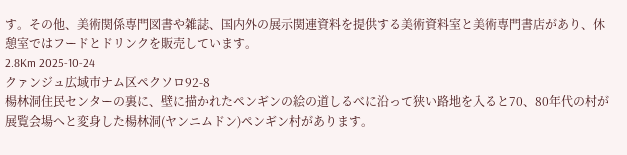す。その他、美術関係専門図書や雑誌、国内外の展示関連資料を提供する美術資料室と美術専門書店があり、休憩室ではフードとドリンクを販売しています。
2.8Km 2025-10-24
クァンジュ広域市ナム区ペクソロ92-8
楊林洞住民センターの裏に、壁に描かれたペンギンの絵の道しるべに沿って狭い路地を入ると70、80年代の村が展覧会場へと変身した楊林洞(ヤンニムドン)ペンギン村があります。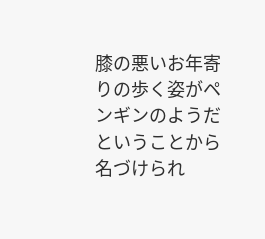膝の悪いお年寄りの歩く姿がペンギンのようだということから名づけられ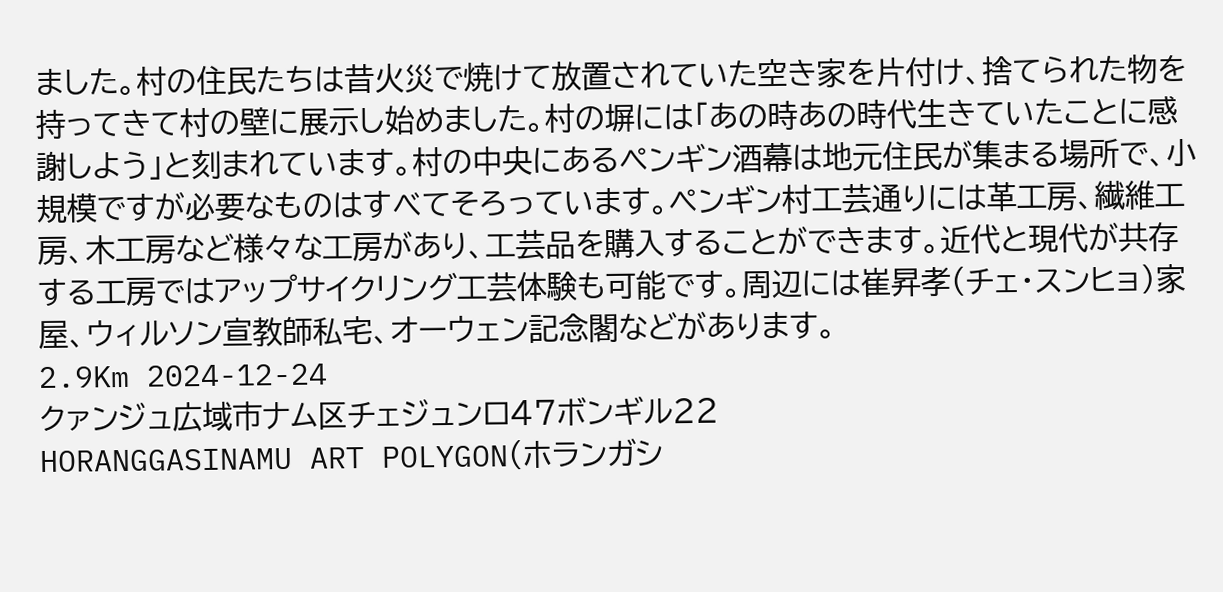ました。村の住民たちは昔火災で焼けて放置されていた空き家を片付け、捨てられた物を持ってきて村の壁に展示し始めました。村の塀には「あの時あの時代生きていたことに感謝しよう」と刻まれています。村の中央にあるペンギン酒幕は地元住民が集まる場所で、小規模ですが必要なものはすべてそろっています。ペンギン村工芸通りには革工房、繊維工房、木工房など様々な工房があり、工芸品を購入することができます。近代と現代が共存する工房ではアップサイクリング工芸体験も可能です。周辺には崔昇孝(チェ・スンヒョ)家屋、ウィルソン宣教師私宅、オーウェン記念閣などがあります。
2.9Km 2024-12-24
クァンジュ広域市ナム区チェジュンロ47ボンギル22
HORANGGASINAMU ART POLYGON(ホランガシ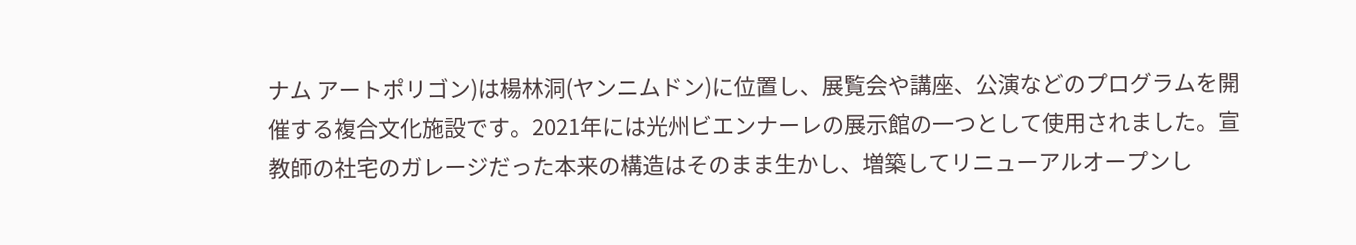ナム アートポリゴン)は楊林洞(ヤンニムドン)に位置し、展覧会や講座、公演などのプログラムを開催する複合文化施設です。2021年には光州ビエンナーレの展示館の一つとして使用されました。宣教師の社宅のガレージだった本来の構造はそのまま生かし、増築してリニューアルオープンし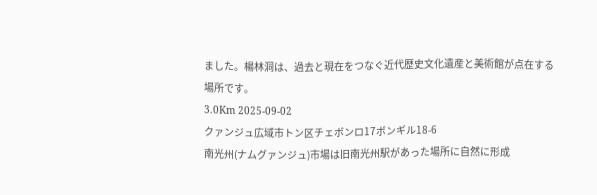ました。楊林洞は、過去と現在をつなぐ近代歴史文化遺産と美術館が点在する場所です。
3.0Km 2025-09-02
クァンジュ広域市トン区チェボンロ17ボンギル18-6
南光州(ナムグァンジュ)市場は旧南光州駅があった場所に自然に形成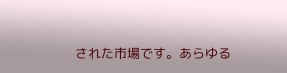された市場です。あらゆる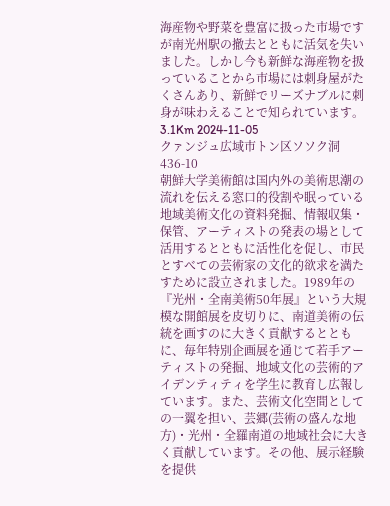海産物や野菜を豊富に扱った市場ですが南光州駅の撤去とともに活気を失いました。しかし今も新鮮な海産物を扱っていることから市場には刺身屋がたくさんあり、新鮮でリーズナブルに刺身が味わえることで知られています。
3.1Km 2024-11-05
クァンジュ広域市トン区ソソク洞436-10
朝鮮大学美術館は国内外の美術思潮の流れを伝える窓口的役割や眠っている地域美術文化の資料発掘、情報収集・保管、アーティストの発表の場として活用するとともに活性化を促し、市民とすべての芸術家の文化的欲求を満たすために設立されました。1989年の『光州・全南美術50年展』という大規模な開館展を皮切りに、南道美術の伝統を画すのに大きく貢献するとともに、毎年特別企画展を通じて若手アーティストの発掘、地域文化の芸術的アイデンティティを学生に教育し広報しています。また、芸術文化空間としての一翼を担い、芸郷(芸術の盛んな地方)・光州・全羅南道の地域社会に大きく貢献しています。その他、展示経験を提供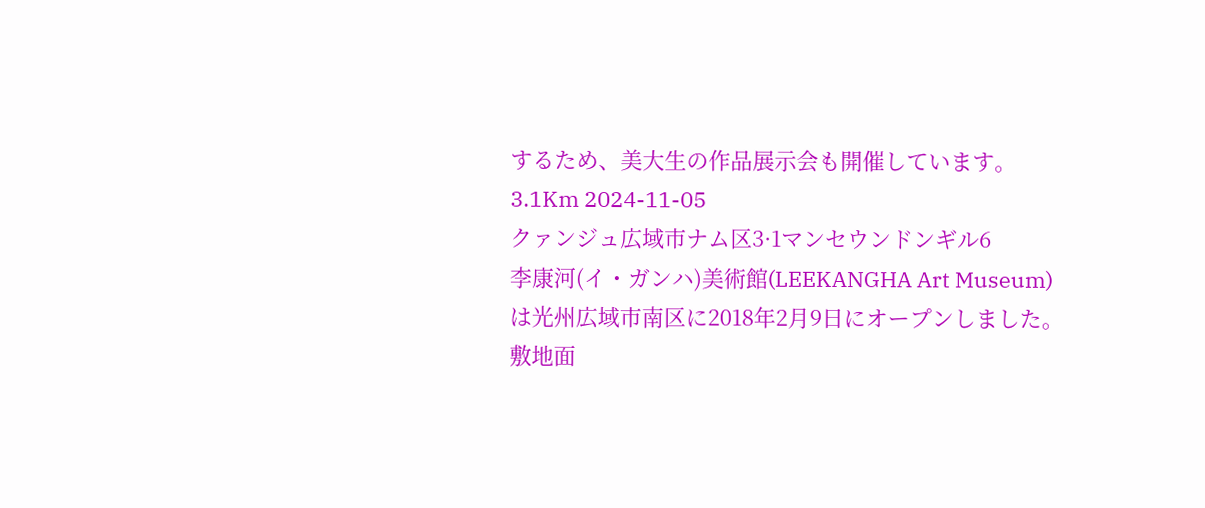するため、美大生の作品展示会も開催しています。
3.1Km 2024-11-05
クァンジュ広域市ナム区3·1マンセウンドンギル6
李康河(イ・ガンハ)美術館(LEEKANGHA Art Museum)は光州広域市南区に2018年2月9日にオープンしました。敷地面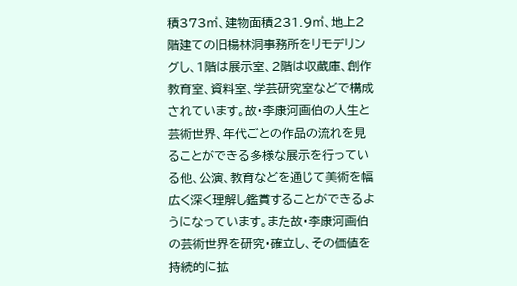積373㎡、建物面積231.9㎡、地上2階建ての旧楊林洞事務所をリモデリングし、1階は展示室、2階は収蔵庫、創作教育室、資料室、学芸研究室などで構成されています。故・李康河画伯の人生と芸術世界、年代ごとの作品の流れを見ることができる多様な展示を行っている他、公演、教育などを通じて美術を幅広く深く理解し鑑賞することができるようになっています。また故・李康河画伯の芸術世界を研究・確立し、その価値を持続的に拡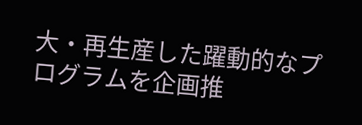大・再生産した躍動的なプログラムを企画推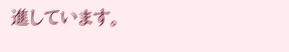進しています。